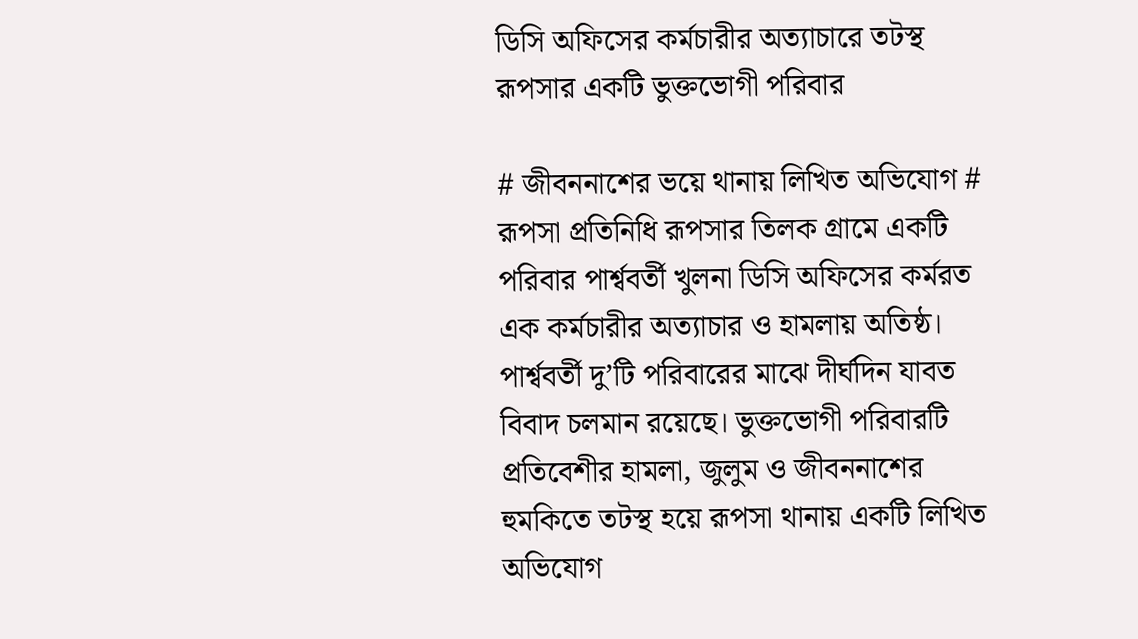ডিসি অফিসের কর্মচারীর অত্যাচারে তটস্থ রূপসার একটি ভুক্তভোগী পরিবার

# জীবননাশের ভয়ে থানায় লিখিত অভিযোগ #
রূপসা প্রতিনিধি রূপসার তিলক গ্রামে একটি পরিবার পার্শ্ববর্তী খুলনা ডিসি অফিসের কর্মরত এক কর্মচারীর অত্যাচার ও হামলায় অতিষ্ঠ। পার্শ্ববর্তী দু’টি পরিবারের মাঝে দীর্ঘদিন যাবত বিবাদ চলমান রয়েছে। ভুক্তভোগী পরিবারটি প্রতিবেশীর হামলা, জুলুম ও জীবননাশের হুমকিতে তটস্থ হয়ে রূপসা থানায় একটি লিখিত অভিযোগ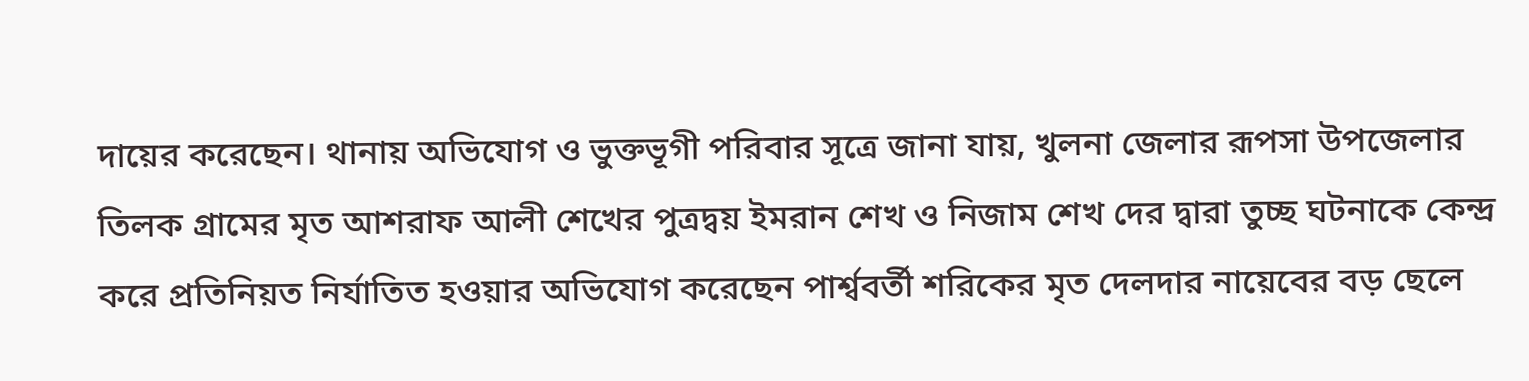দায়ের করেছেন। থানায় অভিযোগ ও ভুক্তভূগী পরিবার সূত্রে জানা যায়, খুলনা জেলার রূপসা উপজেলার তিলক গ্রামের মৃত আশরাফ আলী শেখের পুত্রদ্বয় ইমরান শেখ ও নিজাম শেখ দের দ্বারা তুচ্ছ ঘটনাকে কেন্দ্র করে প্রতিনিয়ত নির্যাতিত হওয়ার অভিযোগ করেছেন পার্শ্ববর্তী শরিকের মৃত দেলদার নায়েবের বড় ছেলে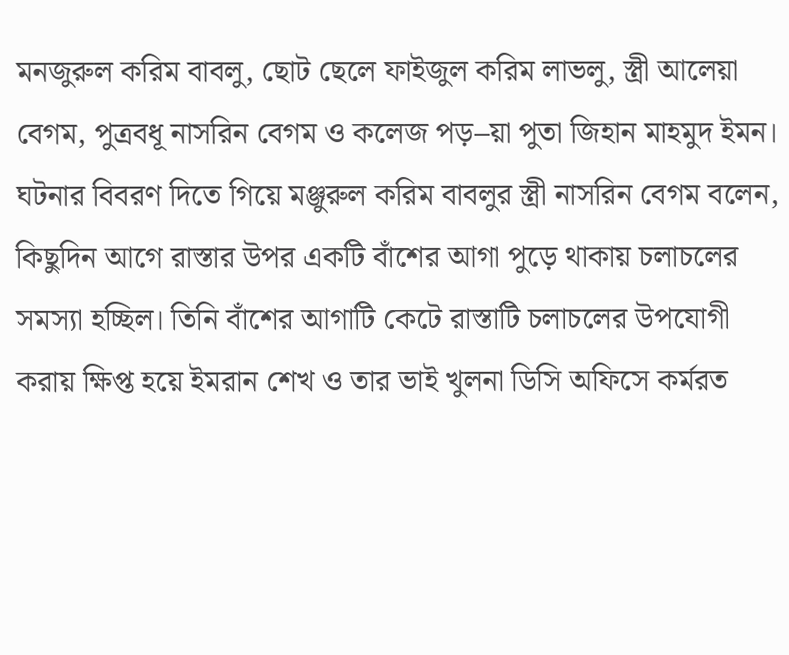মনজুরুল করিম বাবলু, ছোট ছেলে ফাইজুল করিম লাভলু, স্ত্রী আলেয়া বেগম, পুত্রবধূ নাসরিন বেগম ও কলেজ পড়–য়া পুতা জিহান মাহমুদ ইমন। ঘটনার বিবরণ দিতে গিয়ে মঞ্জুরুল করিম বাবলুর স্ত্রী নাসরিন বেগম বলেন, কিছুদিন আগে রাস্তার উপর একটি বাঁশের আগা পুড়ে থাকায় চলাচলের সমস্যা হচ্ছিল। তিনি বাঁশের আগাটি কেটে রাস্তাটি চলাচলের উপযোগী করায় ক্ষিপ্ত হয়ে ইমরান শেখ ও তার ভাই খুলনা ডিসি অফিসে কর্মরত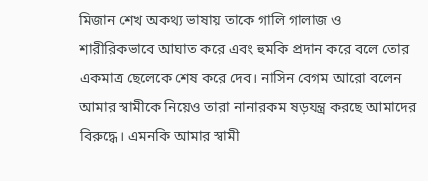মিজান শেখ অকথ্য ভাষায় তাকে গালি গালাজ ও শারীরিকভাবে আঘাত করে এবং হুমকি প্রদান করে বলে তোর একমাত্র ছেলেকে শেষ করে দেব। নাসিন বেগম আরো বলেন আমার স্বামীকে নিয়েও তারা নানারকম ষড়যন্ত্র করছে আমাদের বিরুদ্ধে। এমনকি আমার স্বামী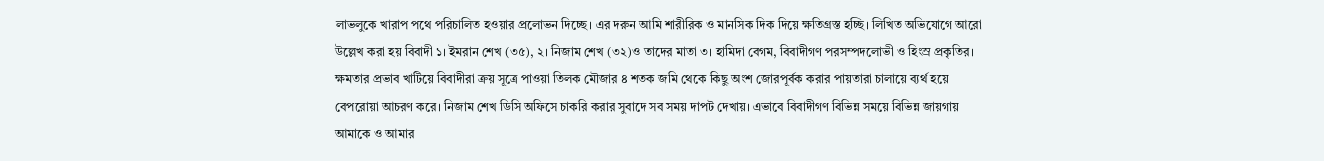লাভলুকে খারাপ পথে পরিচালিত হওয়ার প্রলোভন দিচ্ছে। এর দরুন আমি শারীরিক ও মানসিক দিক দিয়ে ক্ষতিগ্রস্ত হচ্ছি। লিখিত অভিযোগে আরো উল্লেখ করা হয় বিবাদী ১। ইমরান শেখ (৩৫), ২। নিজাম শেখ (৩২)ও তাদের মাতা ৩। হামিদা বেগম, বিবাদীগণ পরসম্পদলোভী ও হিংস্র প্রকৃতির। ক্ষমতার প্রভাব খাটিয়ে বিবাদীরা ক্রয় সূত্রে পাওয়া তিলক মৌজার ৪ শতক জমি থেকে কিছু অংশ জোরপূর্বক করার পায়তারা চালায়ে ব্যর্থ হয়ে বেপরোয়া আচরণ করে। নিজাম শেখ ডিসি অফিসে চাকরি করার সুবাদে সব সময় দাপট দেখায়। এভাবে বিবাদীগণ বিভিন্ন সময়ে বিভিন্ন জায়গায় আমাকে ও আমার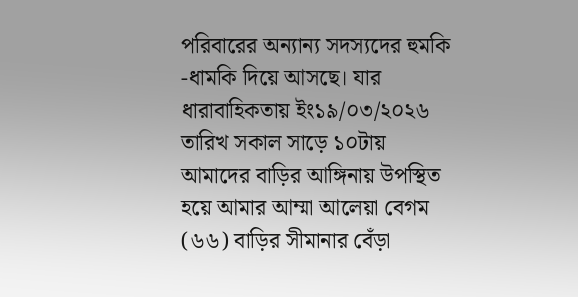পরিবারের অন্যান্য সদস্যদের হুমকি -ধামকি দিয়ে আসছে। যার ধারাবাহিকতায় ইং১৯/০৩/২০২৬ তারিখ সকাল সাড়ে ১০টায় আমাদের বাড়ির আঙ্গিনায় উপস্থিত হয়ে আমার আম্মা আলেয়া বেগম (৬৬) বাড়ির সীমানার বেঁড়া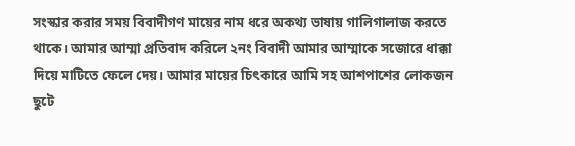সংস্কার করার সময় বিবাদীগণ মায়ের নাম ধরে অকথ্য ভাষায় গালিগালাজ করতে থাকে। আমার আম্মা প্রতিবাদ করিলে ২নং বিবাদী আমার আম্মাকে সজোরে ধাক্কা দিয়ে মাটিতে ফেলে দেয়। আমার মায়ের চিৎকারে আমি সহ আশপাশের লোকজন ছুটে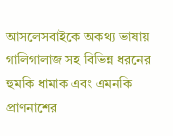আসলেসবাইকে অকথ্য ভাষায় গালিগালাজ সহ বিভিন্ন ধরনের হুমকি ধামাক এবং এমনকি প্রাণনাশের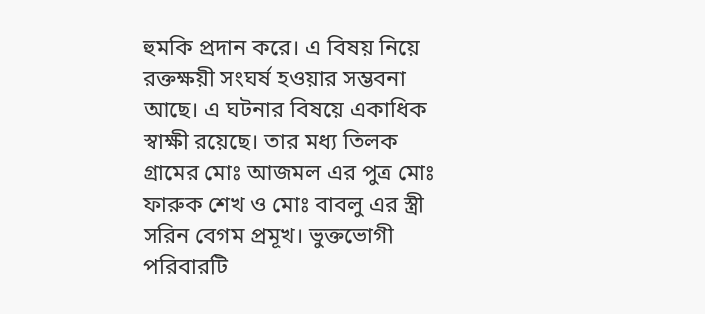হুমকি প্রদান করে। এ বিষয় নিয়ে রক্তক্ষয়ী সংঘর্ষ হওয়ার সম্ভবনা আছে। এ ঘটনার বিষয়ে একাধিক স্বাক্ষী রয়েছে। তার মধ্য তিলক গ্রামের মোঃ আজমল এর পুত্র মোঃ ফারুক শেখ ও মোঃ বাবলু এর স্ত্রী সরিন বেগম প্রমূখ। ভুক্তভোগী পরিবারটি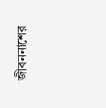জীবননাশের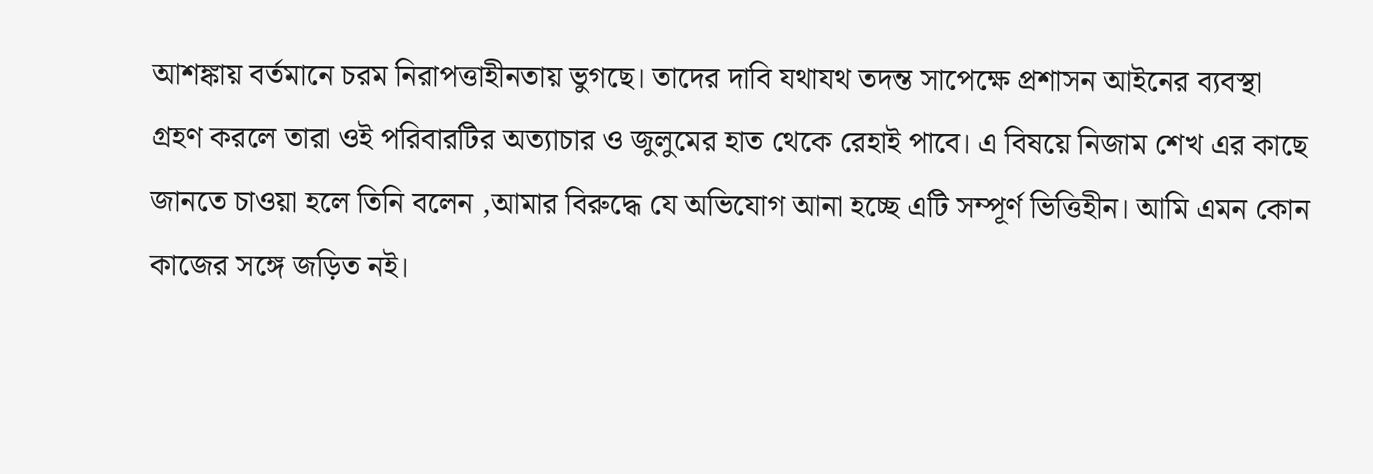আশঙ্কায় বর্তমানে চরম নিরাপত্তাহীনতায় ভুগছে। তাদের দাবি যথাযথ তদন্ত সাপেক্ষে প্রশাসন আইনের ব্যবস্থা গ্রহণ করলে তারা ওই পরিবারটির অত্যাচার ও জুলুমের হাত থেকে রেহাই পাবে। এ বিষয়ে নিজাম শেখ এর কাছে জানতে চাওয়া হলে তিনি বলেন ,আমার বিরুদ্ধে যে অভিযোগ আনা হচ্ছে এটি সম্পূর্ণ ভিত্তিহীন। আমি এমন কোন কাজের সঙ্গে জড়িত নই।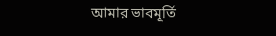আমার ভাবমূর্তি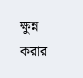ক্ষুন্ন করার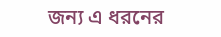জন্য এ ধরনের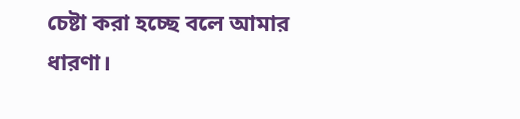চেষ্টা করা হচ্ছে বলে আমার ধারণা।